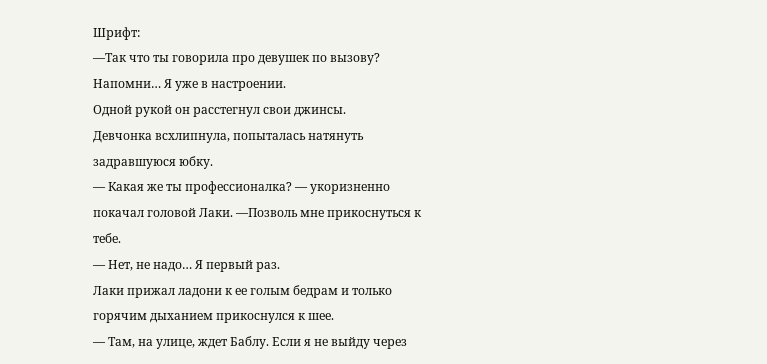Шрифт:
—Так что ты говорила про девушек по вызову? Напомни… Я уже в настроении.
Одной рукой он расстегнул свои джинсы.
Девчонка всхлипнула, попыталась натянуть задравшуюся юбку.
— Какая же ты профессионалка? — укоризненно покачал головой Лаки. —Позволь мне прикоснуться к тебе.
— Нет, не надо… Я первый раз.
Лаки прижал ладони к ее голым бедрам и только горячим дыханием прикоснулся к шее.
— Там, на улице, ждет Баблу. Если я не выйду через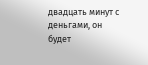двадцать минут с деньгами, он будет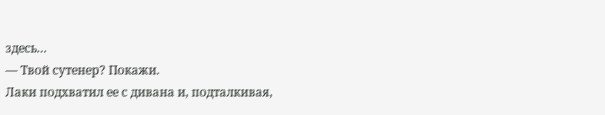здесь…
— Твой сутенер? Покажи.
Лаки подхватил ее с дивана и, подталкивая,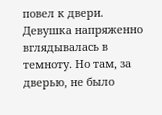повел к двери.
Девушка напряженно вглядывалась в темноту. Но там, за дверью, не было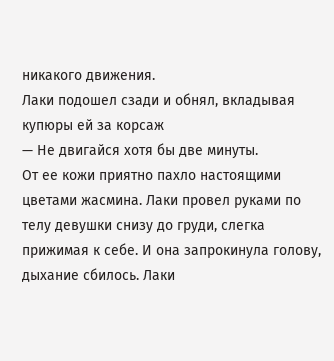никакого движения.
Лаки подошел сзади и обнял, вкладывая купюры ей за корсаж
— Не двигайся хотя бы две минуты.
От ее кожи приятно пахло настоящими цветами жасмина. Лаки провел руками по телу девушки снизу до груди, слегка прижимая к себе. И она запрокинула голову, дыхание сбилось. Лаки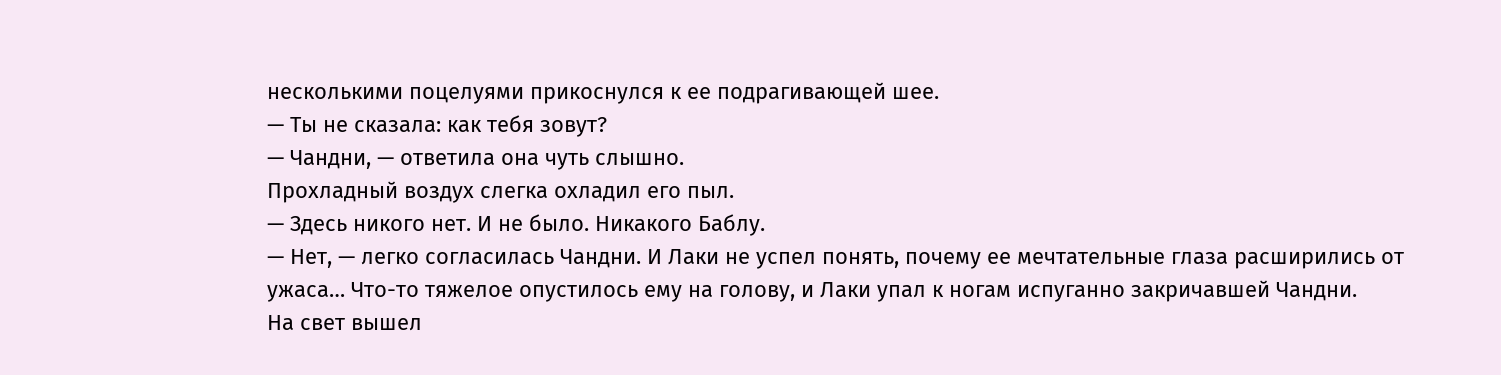несколькими поцелуями прикоснулся к ее подрагивающей шее.
— Ты не сказала: как тебя зовут?
— Чандни, — ответила она чуть слышно.
Прохладный воздух слегка охладил его пыл.
— Здесь никого нет. И не было. Никакого Баблу.
— Нет, — легко согласилась Чандни. И Лаки не успел понять, почему ее мечтательные глаза расширились от ужаса… Что-то тяжелое опустилось ему на голову, и Лаки упал к ногам испуганно закричавшей Чандни.
На свет вышел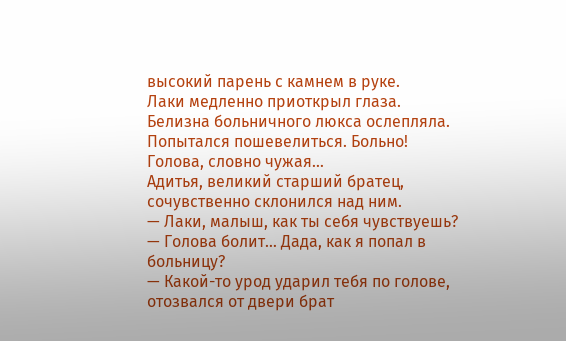высокий парень с камнем в руке.
Лаки медленно приоткрыл глаза. Белизна больничного люкса ослепляла. Попытался пошевелиться. Больно! Голова, словно чужая…
Адитья, великий старший братец, сочувственно склонился над ним.
— Лаки, малыш, как ты себя чувствуешь?
— Голова болит… Дада, как я попал в больницу?
— Какой-то урод ударил тебя по голове, отозвался от двери брат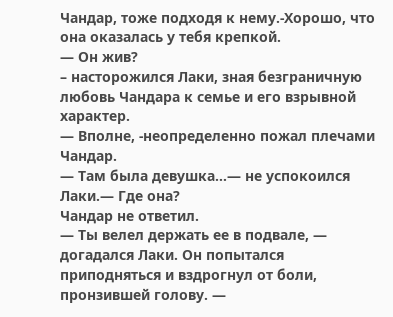Чандар, тоже подходя к нему.-Хорошо, что она оказалась у тебя крепкой.
— Он жив?
– насторожился Лаки, зная безграничную любовь Чандара к семье и его взрывной характер.
— Вполне, -неопределенно пожал плечами Чандар.
— Там была девушка…— не успокоился Лаки.— Где она?
Чандар не ответил.
— Ты велел держать ее в подвале, — догадался Лаки. Он попытался приподняться и вздрогнул от боли, пронзившей голову. —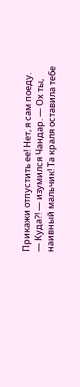Прикажи отпустить ее! Нет, я сам поеду.
— Куда?! — изумился Чандар. — Ох ты, наивный мальчик! Та краля оставила тебе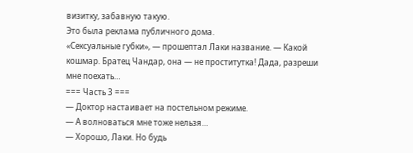визитку, забавную такую.
Это была реклама публичного дома.
«Сексуальные губки», — прошептал Лаки название. — Какой кошмар. Братец Чандар, она — не проститутка! Дада, разреши мне поехать…
=== Часть 3 ===
— Доктор настаивает на постельном режиме.
— А волноваться мне тоже нельзя…
— Хорошо, Лаки. Но будь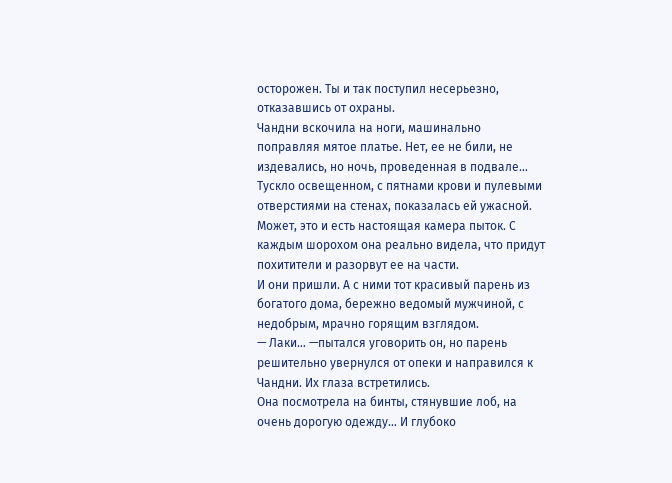осторожен. Ты и так поступил несерьезно, отказавшись от охраны.
Чандни вскочила на ноги, машинально поправляя мятое платье. Нет, ее не били, не издевались, но ночь, проведенная в подвале… Тускло освещенном, с пятнами крови и пулевыми отверстиями на стенах, показалась ей ужасной. Может, это и есть настоящая камера пыток. С каждым шорохом она реально видела, что придут похитители и разорвут ее на части.
И они пришли. А с ними тот красивый парень из богатого дома, бережно ведомый мужчиной, с недобрым, мрачно горящим взглядом.
— Лаки… —пытался уговорить он, но парень решительно увернулся от опеки и направился к Чандни. Их глаза встретились.
Она посмотрела на бинты, стянувшие лоб, на очень дорогую одежду… И глубоко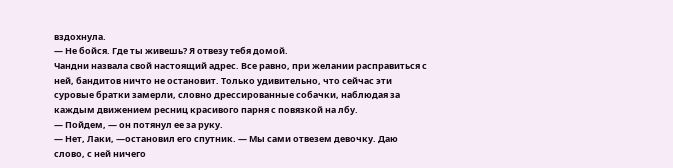вздохнула.
— Не бойся. Где ты живешь? Я отвезу тебя домой.
Чандни назвала свой настоящий адрес. Все равно, при желании расправиться с ней, бандитов ничто не остановит. Только удивительно, что сейчас эти суровые братки замерли, словно дрессированные собачки, наблюдая за каждым движением ресниц красивого парня с повязкой на лбу.
— Пойдем, — он потянул ее за руку.
— Нет, Лаки, —остановил его спутник. — Мы сами отвезем девочку. Даю слово, с ней ничего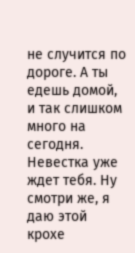не случится по дороге. А ты едешь домой, и так слишком много на сегодня. Невестка уже ждет тебя. Ну смотри же, я даю этой крохе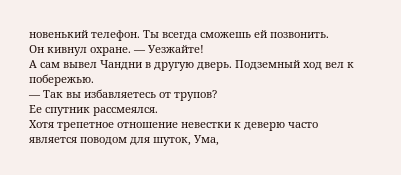новенький телефон. Ты всегда сможешь ей позвонить.
Он кивнул охране. — Уезжайте!
А сам вывел Чандни в другую дверь. Подземный ход вел к побережью.
— Так вы избавляетесь от трупов?
Ее спутник рассмеялся.
Хотя трепетное отношение невестки к деверю часто является поводом для шуток, Ума,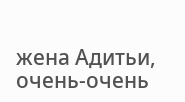жена Адитьи, очень-очень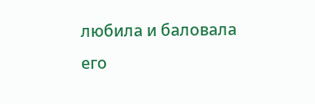любила и баловала его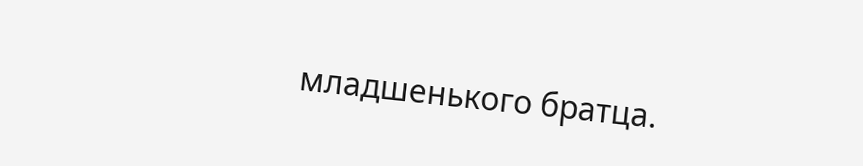младшенького братца.